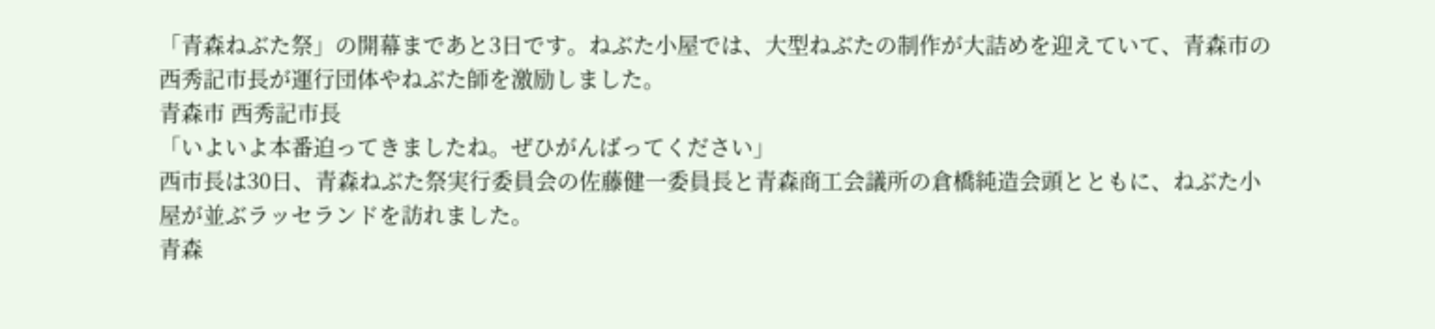「青森ねぶた祭」の開幕まであと3日です。ねぶた小屋では、大型ねぶたの制作が大詰めを迎えていて、青森市の西秀記市長が運行団体やねぶた師を激励しました。
青森市 西秀記市長
「いよいよ本番迫ってきましたね。ぜひがんばってください」
西市長は30日、青森ねぶた祭実行委員会の佐藤健一委員長と青森商工会議所の倉橋純造会頭とともに、ねぶた小屋が並ぶラッセランドを訪れました。
青森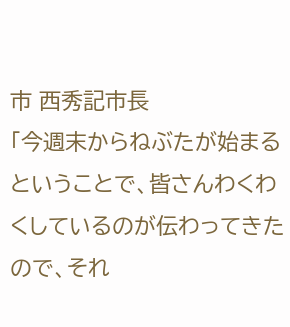市 西秀記市長
「今週末からねぶたが始まるということで、皆さんわくわくしているのが伝わってきたので、それ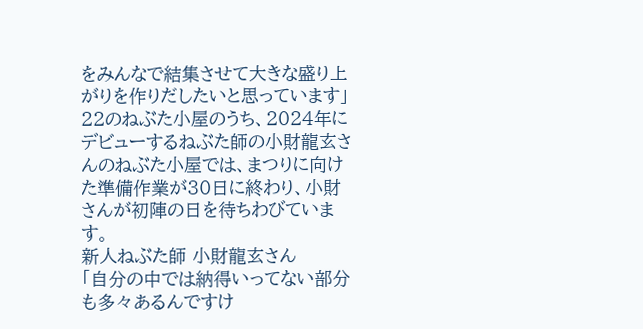をみんなで結集させて大きな盛り上がりを作りだしたいと思っています」
22のねぶた小屋のうち、2024年にデビューするねぶた師の小財龍玄さんのねぶた小屋では、まつりに向けた準備作業が30日に終わり、小財さんが初陣の日を待ちわびています。
新人ねぶた師 小財龍玄さん
「自分の中では納得いってない部分も多々あるんですけ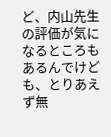ど、内山先生の評価が気になるところもあるんでけども、とりあえず無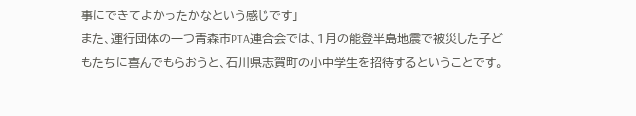事にできてよかったかなという感じです」
また、運行団体の一つ青森市PTA連合会では、1月の能登半島地震で被災した子どもたちに喜んでもらおうと、石川県志賀町の小中学生を招待するということです。